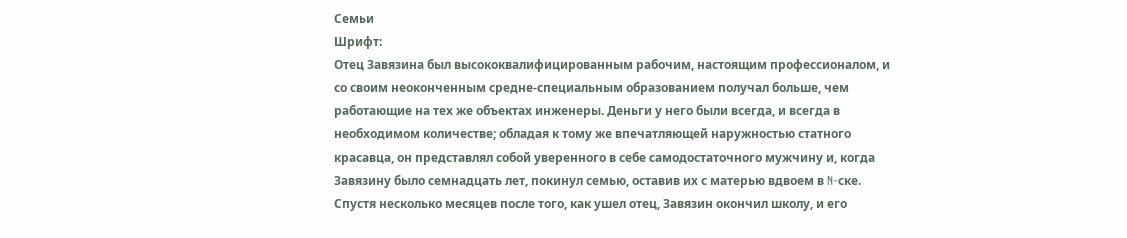Семьи
Шрифт:
Отец Завязина был высококвалифицированным рабочим, настоящим профессионалом, и со своим неоконченным средне-специальным образованием получал больше, чем работающие на тех же объектах инженеры. Деньги у него были всегда, и всегда в необходимом количестве; обладая к тому же впечатляющей наружностью статного красавца, он представлял собой уверенного в себе самодостаточного мужчину и, когда Завязину было семнадцать лет, покинул семью, оставив их с матерью вдвоем в N-ске.
Спустя несколько месяцев после того, как ушел отец, Завязин окончил школу, и его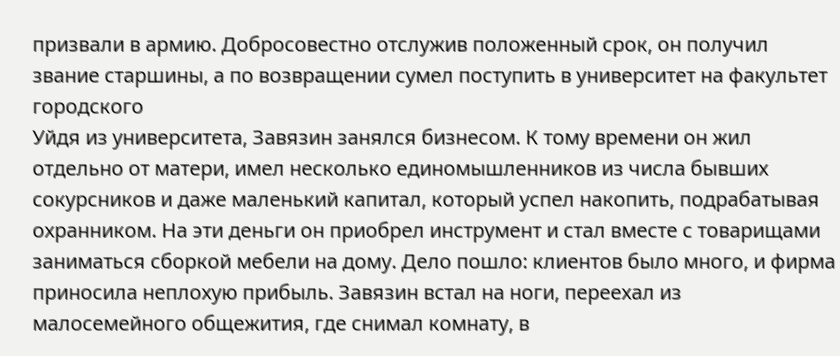призвали в армию. Добросовестно отслужив положенный срок, он получил звание старшины, а по возвращении сумел поступить в университет на факультет городского
Уйдя из университета, Завязин занялся бизнесом. К тому времени он жил отдельно от матери, имел несколько единомышленников из числа бывших сокурсников и даже маленький капитал, который успел накопить, подрабатывая охранником. На эти деньги он приобрел инструмент и стал вместе с товарищами заниматься сборкой мебели на дому. Дело пошло: клиентов было много, и фирма приносила неплохую прибыль. Завязин встал на ноги, переехал из малосемейного общежития, где снимал комнату, в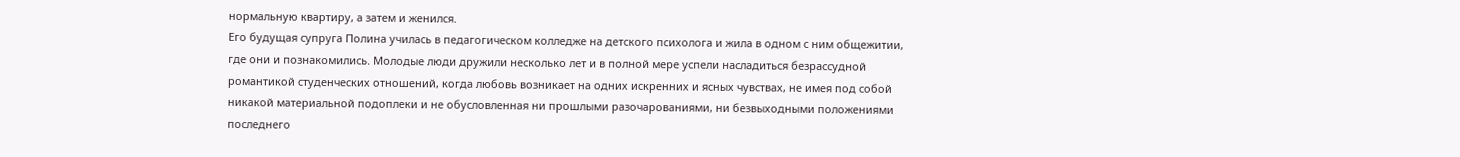нормальную квартиру, а затем и женился.
Его будущая супруга Полина училась в педагогическом колледже на детского психолога и жила в одном с ним общежитии, где они и познакомились. Молодые люди дружили несколько лет и в полной мере успели насладиться безрассудной романтикой студенческих отношений, когда любовь возникает на одних искренних и ясных чувствах, не имея под собой никакой материальной подоплеки и не обусловленная ни прошлыми разочарованиями, ни безвыходными положениями последнего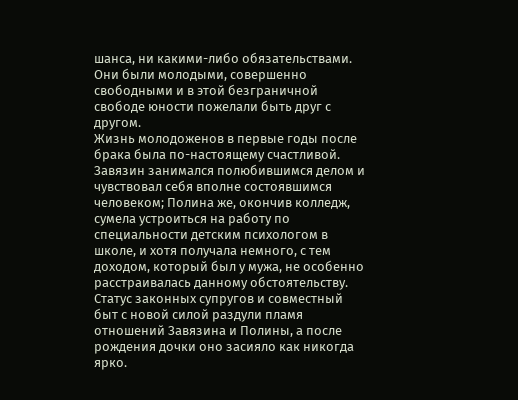шанса, ни какими-либо обязательствами. Они были молодыми, совершенно свободными и в этой безграничной свободе юности пожелали быть друг с другом.
Жизнь молодоженов в первые годы после брака была по-настоящему счастливой. Завязин занимался полюбившимся делом и чувствовал себя вполне состоявшимся человеком; Полина же, окончив колледж, сумела устроиться на работу по специальности детским психологом в школе, и хотя получала немного, с тем доходом, который был у мужа, не особенно расстраивалась данному обстоятельству. Статус законных супругов и совместный быт с новой силой раздули пламя отношений Завязина и Полины, а после рождения дочки оно засияло как никогда ярко.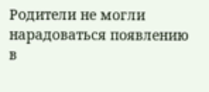Родители не могли нарадоваться появлению в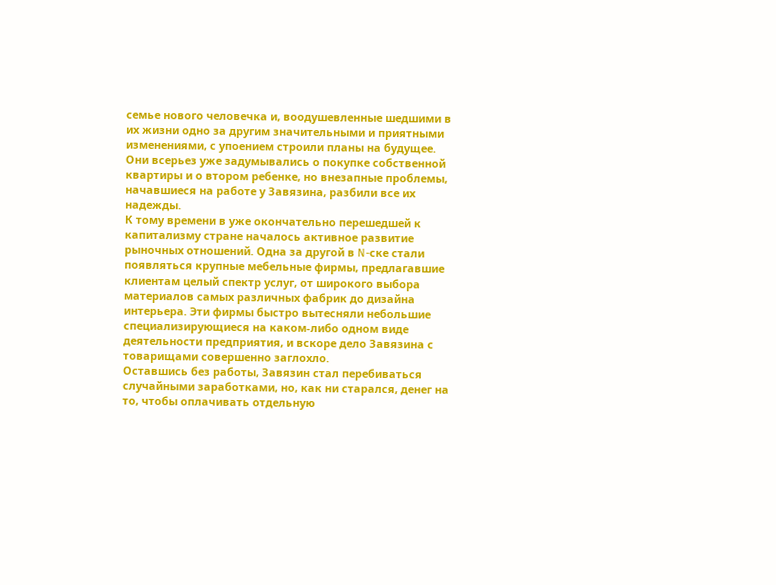семье нового человечка и, воодушевленные шедшими в их жизни одно за другим значительными и приятными изменениями, с упоением строили планы на будущее. Они всерьез уже задумывались о покупке собственной квартиры и о втором ребенке, но внезапные проблемы, начавшиеся на работе у Завязина, разбили все их надежды.
К тому времени в уже окончательно перешедшей к капитализму стране началось активное развитие рыночных отношений. Одна за другой в N-ске стали появляться крупные мебельные фирмы, предлагавшие клиентам целый спектр услуг, от широкого выбора материалов самых различных фабрик до дизайна интерьера. Эти фирмы быстро вытесняли небольшие специализирующиеся на каком-либо одном виде деятельности предприятия, и вскоре дело Завязина с товарищами совершенно заглохло.
Оставшись без работы, Завязин стал перебиваться случайными заработками, но, как ни старался, денег на то, чтобы оплачивать отдельную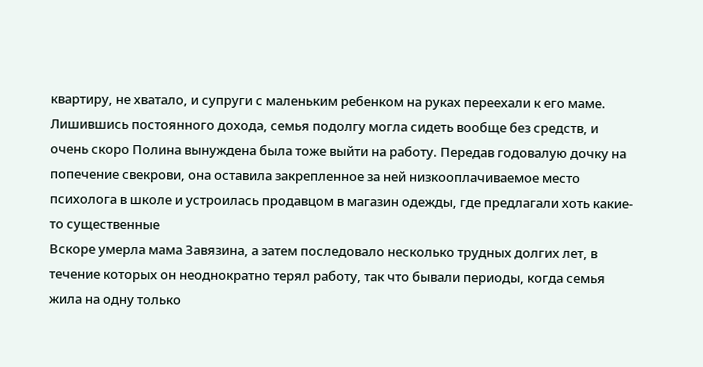квартиру, не хватало, и супруги с маленьким ребенком на руках переехали к его маме. Лишившись постоянного дохода, семья подолгу могла сидеть вообще без средств, и очень скоро Полина вынуждена была тоже выйти на работу. Передав годовалую дочку на попечение свекрови, она оставила закрепленное за ней низкооплачиваемое место психолога в школе и устроилась продавцом в магазин одежды, где предлагали хоть какие-то существенные
Вскоре умерла мама Завязина, а затем последовало несколько трудных долгих лет, в течение которых он неоднократно терял работу, так что бывали периоды, когда семья жила на одну только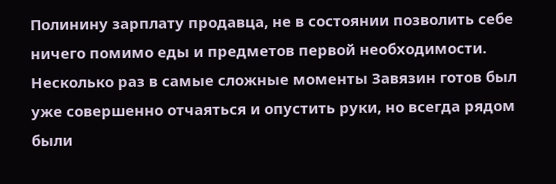Полинину зарплату продавца, не в состоянии позволить себе ничего помимо еды и предметов первой необходимости. Несколько раз в самые сложные моменты Завязин готов был уже совершенно отчаяться и опустить руки, но всегда рядом были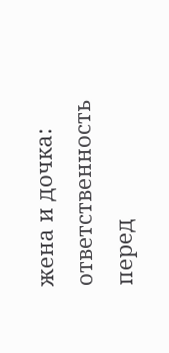жена и дочка: ответственность перед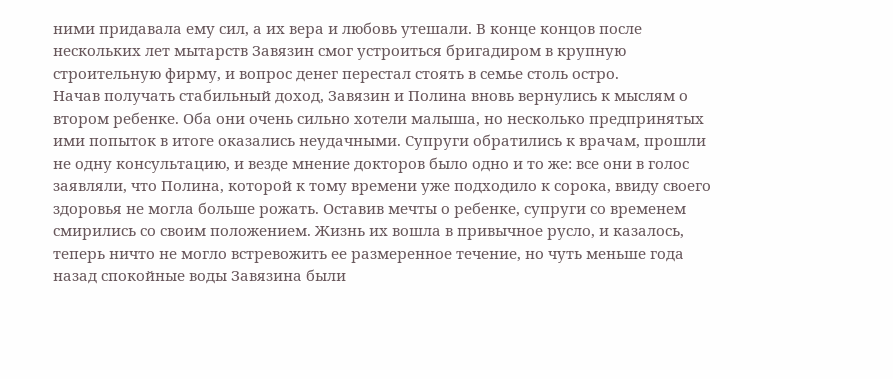ними придавала ему сил, а их вера и любовь утешали. В конце концов после нескольких лет мытарств Завязин смог устроиться бригадиром в крупную строительную фирму, и вопрос денег перестал стоять в семье столь остро.
Начав получать стабильный доход, Завязин и Полина вновь вернулись к мыслям о втором ребенке. Оба они очень сильно хотели малыша, но несколько предпринятых ими попыток в итоге оказались неудачными. Супруги обратились к врачам, прошли не одну консультацию, и везде мнение докторов было одно и то же: все они в голос заявляли, что Полина, которой к тому времени уже подходило к сорока, ввиду своего здоровья не могла больше рожать. Оставив мечты о ребенке, супруги со временем смирились со своим положением. Жизнь их вошла в привычное русло, и казалось, теперь ничто не могло встревожить ее размеренное течение, но чуть меньше года назад спокойные воды Завязина были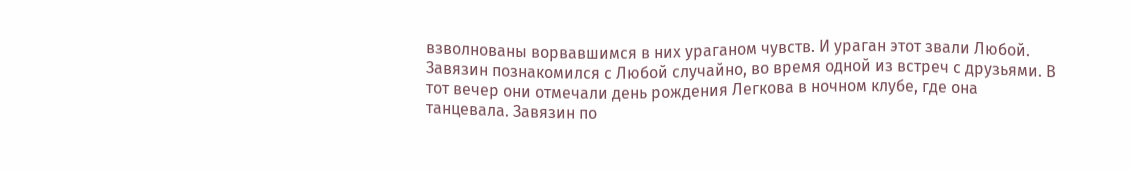взволнованы ворвавшимся в них ураганом чувств. И ураган этот звали Любой.
Завязин познакомился с Любой случайно, во время одной из встреч с друзьями. В тот вечер они отмечали день рождения Легкова в ночном клубе, где она танцевала. Завязин по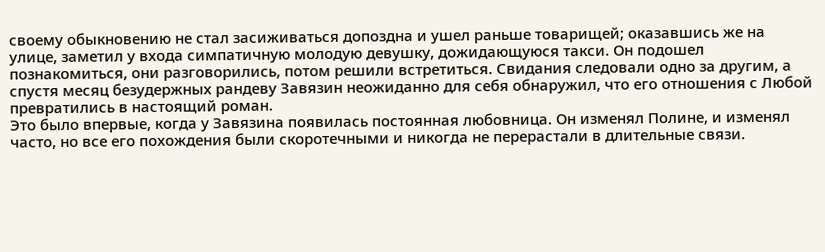своему обыкновению не стал засиживаться допоздна и ушел раньше товарищей; оказавшись же на улице, заметил у входа симпатичную молодую девушку, дожидающуюся такси. Он подошел познакомиться, они разговорились, потом решили встретиться. Свидания следовали одно за другим, а спустя месяц безудержных рандеву Завязин неожиданно для себя обнаружил, что его отношения с Любой превратились в настоящий роман.
Это было впервые, когда у Завязина появилась постоянная любовница. Он изменял Полине, и изменял часто, но все его похождения были скоротечными и никогда не перерастали в длительные связи.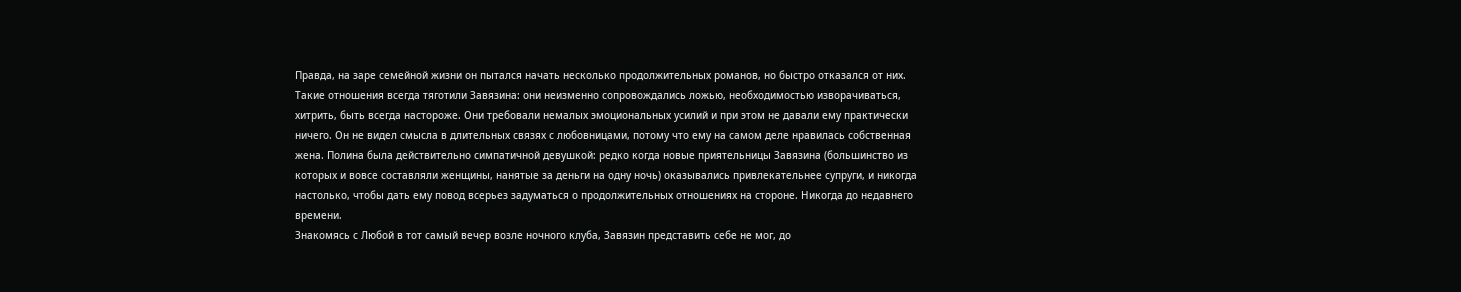Правда, на заре семейной жизни он пытался начать несколько продолжительных романов, но быстро отказался от них. Такие отношения всегда тяготили Завязина: они неизменно сопровождались ложью, необходимостью изворачиваться, хитрить, быть всегда настороже. Они требовали немалых эмоциональных усилий и при этом не давали ему практически ничего. Он не видел смысла в длительных связях с любовницами, потому что ему на самом деле нравилась собственная жена. Полина была действительно симпатичной девушкой: редко когда новые приятельницы Завязина (большинство из которых и вовсе составляли женщины, нанятые за деньги на одну ночь) оказывались привлекательнее супруги, и никогда настолько, чтобы дать ему повод всерьез задуматься о продолжительных отношениях на стороне. Никогда до недавнего времени.
Знакомясь с Любой в тот самый вечер возле ночного клуба, Завязин представить себе не мог, до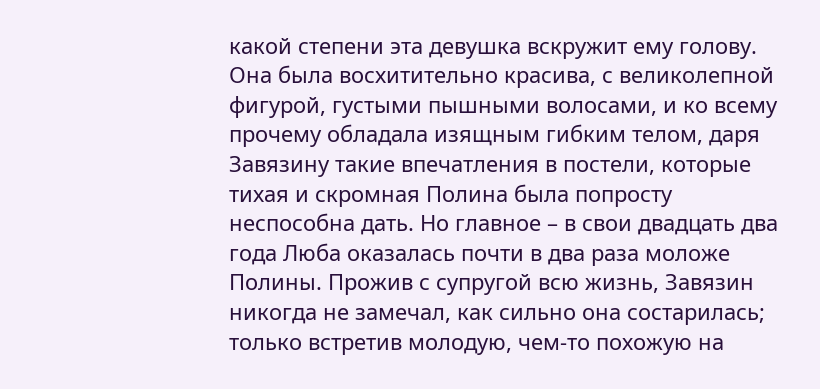какой степени эта девушка вскружит ему голову. Она была восхитительно красива, с великолепной фигурой, густыми пышными волосами, и ко всему прочему обладала изящным гибким телом, даря Завязину такие впечатления в постели, которые тихая и скромная Полина была попросту неспособна дать. Но главное – в свои двадцать два года Люба оказалась почти в два раза моложе Полины. Прожив с супругой всю жизнь, Завязин никогда не замечал, как сильно она состарилась; только встретив молодую, чем-то похожую на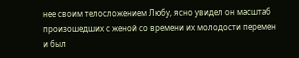нее своим телосложением Любу, ясно увидел он масштаб произошедших с женой со времени их молодости перемен и был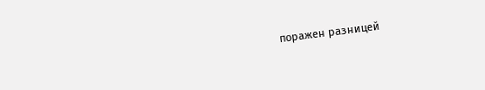поражен разницей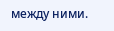между ними.